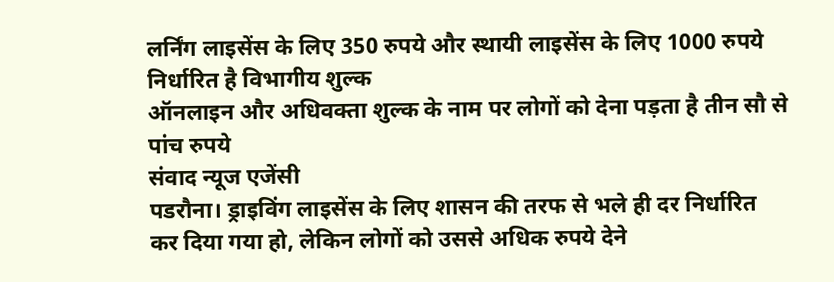लर्निंग लाइसेंस के लिए 350 रुपये और स्थायी लाइसेंस के लिए 1000 रुपये निर्धारित है विभागीय शुल्क
ऑनलाइन और अधिवक्ता शुल्क के नाम पर लोगों को देना पड़ता है तीन सौ से पांच रुपये
संवाद न्यूज एजेंसी
पडरौना। ड्राइविंग लाइसेंस के लिए शासन की तरफ से भले ही दर निर्धारित कर दिया गया हो, लेकिन लोगों को उससे अधिक रुपये देने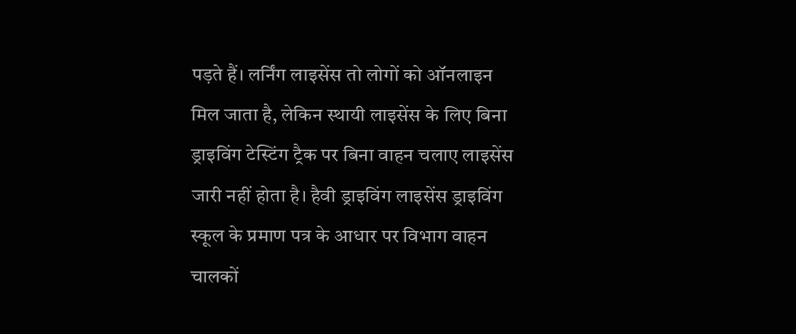पड़ते हैं। लर्निंग लाइसेंस तो लोगों को ऑनलाइन मिल जाता है, लेकिन स्थायी लाइसेंस के लिए बिना ड्राइविंग टेस्टिंग ट्रैक पर बिना वाहन चलाए लाइसेंस जारी नहीं होता है। हैवी ड्राइविंग लाइसेंस ड्राइविंग स्कूल के प्रमाण पत्र के आधार पर विभाग वाहन चालकों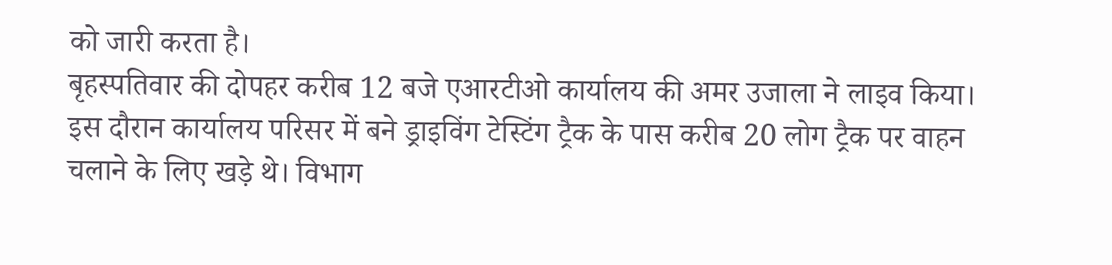को जारी करता है।
बृहस्पतिवार की दोपहर करीब 12 बजे एआरटीओ कार्यालय की अमर उजाला ने लाइव किया। इस दौरान कार्यालय परिसर में बने ड्राइविंग टेस्टिंग ट्रैक के पास करीब 20 लोग ट्रैक पर वाहन चलाने के लिए खड़े थे। विभाग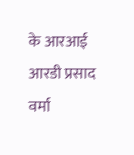के आरआई आरडी प्रसाद वर्मा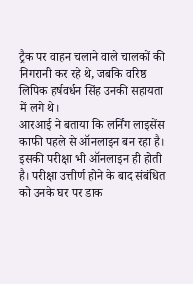ट्रैक पर वाहन चलाने वाले चालकों की निगरानी कर रहे थे, जबकि वरिष्ठ लिपिक हर्षवर्धन सिंह उनकी सहायता में लगे थे।
आरआई ने बताया कि लर्निंग लाइसेंस काफी पहले से ऑनलाइन बन रहा है। इसकी परीक्षा भी ऑनलाइन ही होती है। परीक्षा उत्तीर्ण होने के बाद संबंधित को उनके घर पर डाक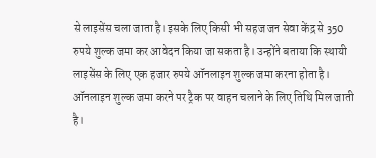से लाइसेंस चला जाता है। इसके लिए किसी भी सहज जन सेवा केंद्र से 350 रुपये शुल्क जमा कर आवेदन किया जा सकता है। उन्होंने बताया कि स्थायी लाइसेंस के लिए एक हजार रुपये ऑनलाइन शुल्क जमा करना होता है। ऑनलाइन शुल्क जमा करने पर ट्रैक पर वाहन चलाने के लिए तिथि मिल जाती है।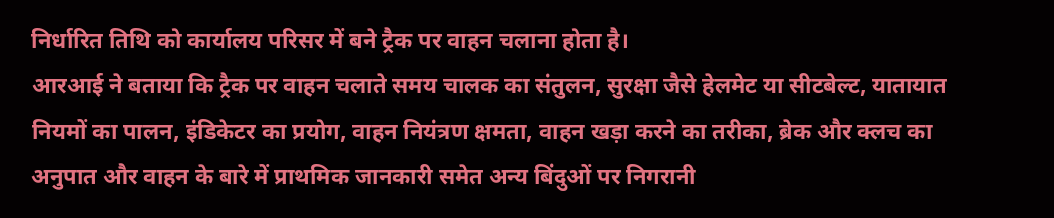निर्धारित तिथि को कार्यालय परिसर में बने ट्रैक पर वाहन चलाना होता है।
आरआई ने बताया कि ट्रैक पर वाहन चलाते समय चालक का संतुलन, सुरक्षा जैसे हेलमेट या सीटबेल्ट, यातायात नियमों का पालन, इंडिकेटर का प्रयोग, वाहन नियंत्रण क्षमता, वाहन खड़ा करने का तरीका, ब्रेक और क्लच का अनुपात और वाहन के बारे में प्राथमिक जानकारी समेत अन्य बिंदुओं पर निगरानी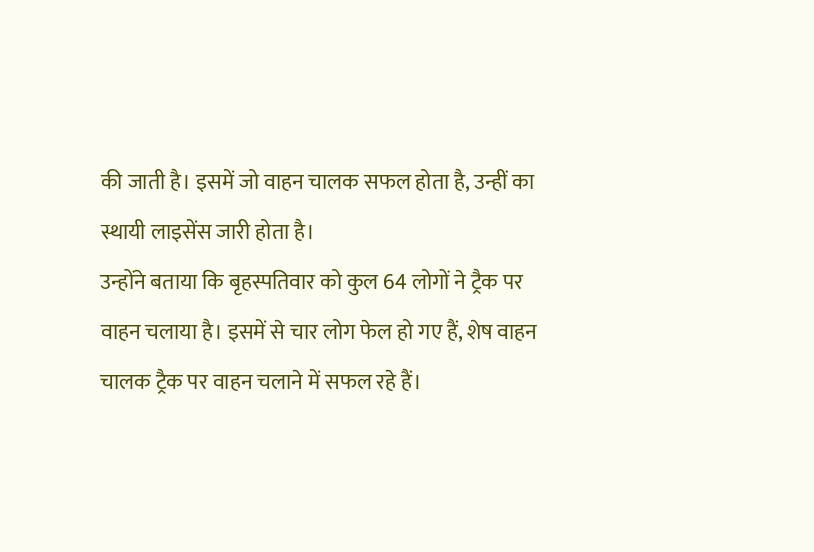की जाती है। इसमें जो वाहन चालक सफल होता है, उन्हीं का स्थायी लाइसेंस जारी होता है।
उन्होंने बताया कि बृहस्पतिवार को कुल 64 लोगों ने ट्रैक पर वाहन चलाया है। इसमें से चार लोग फेल हो गए हैं, शेष वाहन चालक ट्रैक पर वाहन चलाने में सफल रहे हैं।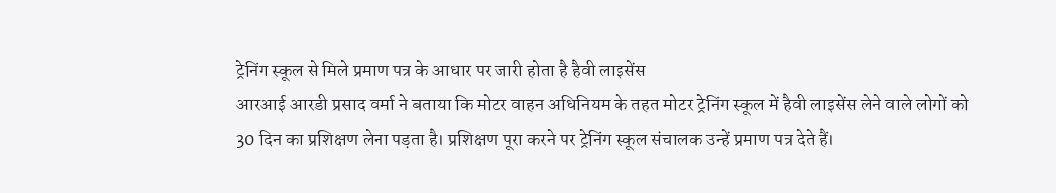ट्रेनिंग स्कूल से मिले प्रमाण पत्र के आधार पर जारी होता है हैवी लाइसेंस
आरआई आरडी प्रसाद वर्मा ने बताया कि मोटर वाहन अधिनियम के तहत मोटर ट्रेनिंग स्कूल में हैवी लाइसेंस लेने वाले लोगों को 30 दिन का प्रशिक्षण लेना पड़ता है। प्रशिक्षण पूरा करने पर ट्रेनिंग स्कूल संचालक उन्हें प्रमाण पत्र देते हैं।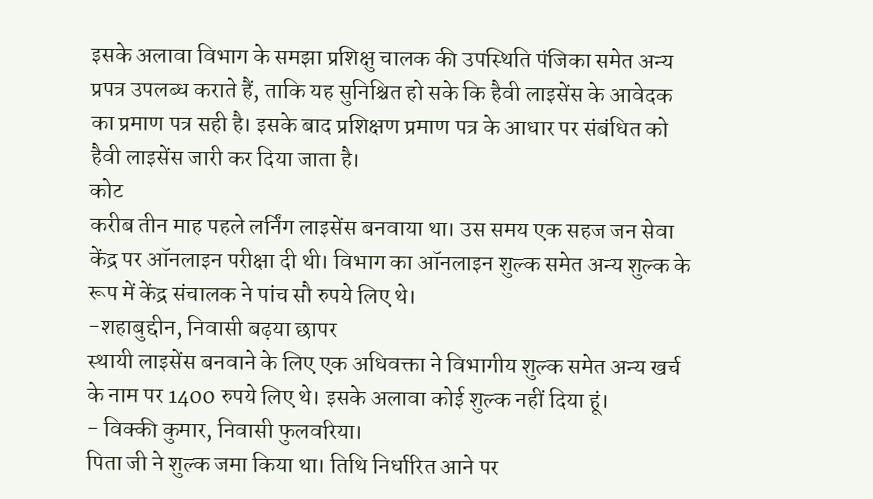इसके अलावा विभाग के समझा प्रशिक्षु चालक की उपस्थिति पंजिका समेत अन्य प्रपत्र उपलब्ध कराते हैं, ताकि यह सुनिश्चित हो सके कि हैवी लाइसेंस के आवेदक का प्रमाण पत्र सही है। इसके बाद प्रशिक्षण प्रमाण पत्र के आधार पर संबंधित को हैवी लाइसेंस जारी कर दिया जाता है।
कोट
करीब तीन माह पहले लर्निंग लाइसेंस बनवाया था। उस समय एक सहज जन सेवा केंद्र पर ऑनलाइन परीक्षा दी थी। विभाग का ऑनलाइन शुल्क समेत अन्य शुल्क के रूप में केंद्र संचालक ने पांच सौ रुपये लिए थे।
-शहाबुद्दीन, निवासी बढ़या छापर
स्थायी लाइसेंस बनवाने के लिए एक अधिवक्ता ने विभागीय शुल्क समेत अन्य खर्च के नाम पर 1400 रुपये लिए थे। इसके अलावा कोई शुल्क नहीं दिया हूं।
- विक्की कुमार, निवासी फुलवरिया।
पिता जी ने शुल्क जमा किया था। तिथि निर्धारित आने पर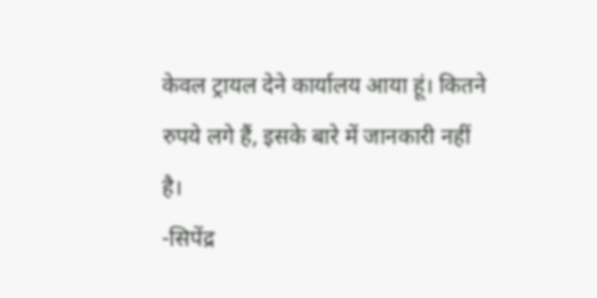केवल ट्रायल देने कार्यालय आया हूं। कितने रुपये लगे हैं, इसके बारे में जानकारी नहीं है।
-सिपेंद्र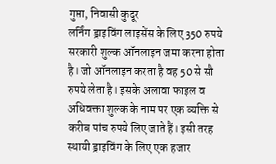गुप्ता, निवासी कुदूर
लर्निंग ड्राइविंग लाइसेंस के लिए 350 रुपये सरकारी शुल्क ऑनलाइन जमा करना होता है। जो ऑनलाइन करता है वह 50 से सौ रुपये लेता है। इसके अलावा फाइल व अधिवक्ता शुल्क के नाम पर एक व्यक्ति से करीब पांच रुपये लिए जाते हैं। इसी तरह स्थायी ड्राइविंग के लिए एक हजार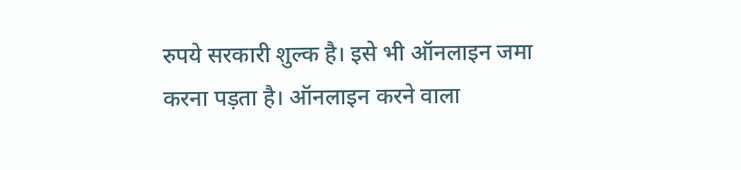रुपये सरकारी शुल्क है। इसे भी ऑनलाइन जमा करना पड़ता है। ऑनलाइन करने वाला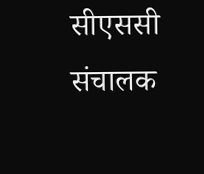सीएससी संचालक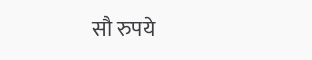सौ रुपये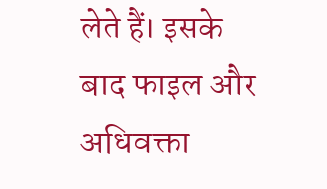लेते हैं। इसके बाद फाइल और अधिवक्ता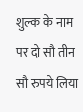शुल्क के नाम पर दो सौ तीन सौ रुपये लिया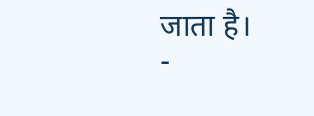जाता है।
-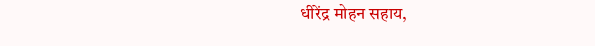धीरेंद्र मोहन सहाय,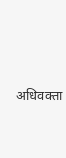अधिवक्ता